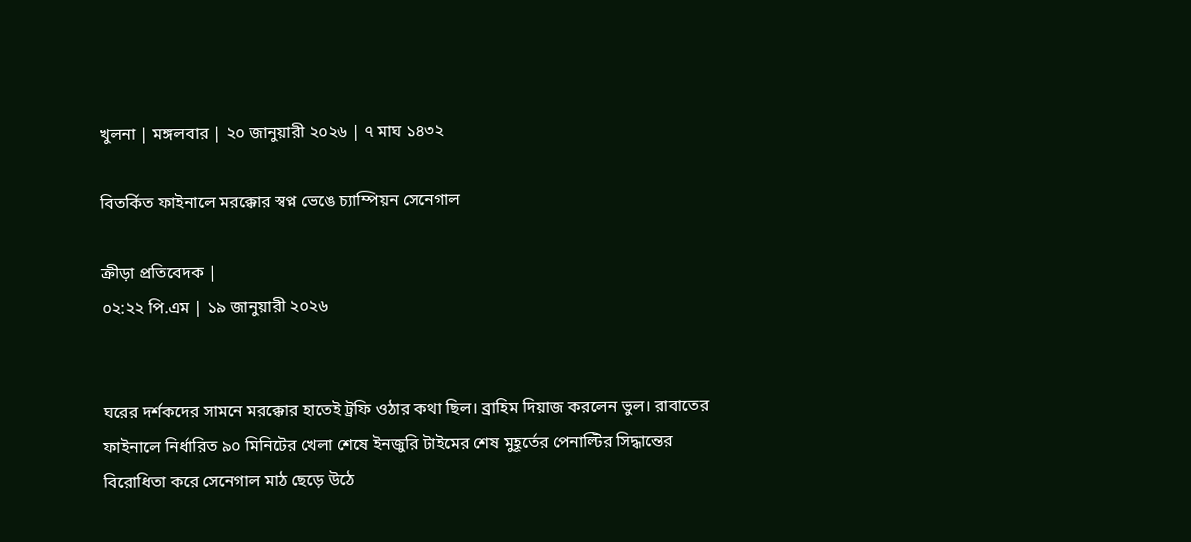খুলনা | মঙ্গলবার | ২০ জানুয়ারী ২০২৬ | ৭ মাঘ ১৪৩২

বিতর্কিত ফাইনালে মরক্কোর স্বপ্ন ভেঙে চ্যাম্পিয়ন সেনেগাল

ক্রীড়া প্রতিবেদক |
০২:২২ পি.এম | ১৯ জানুয়ারী ২০২৬


ঘরের দর্শকদের সামনে মরক্কোর হাতেই ট্রফি ওঠার কথা ছিল। ব্রাহিম দিয়াজ করলেন ভুল। রাবাতের ফাইনালে নির্ধারিত ৯০ মিনিটের খেলা শেষে ইনজুরি টাইমের শেষ মুহূর্তের পেনাল্টির সিদ্ধান্তের বিরোধিতা করে সেনেগাল মাঠ ছেড়ে উঠে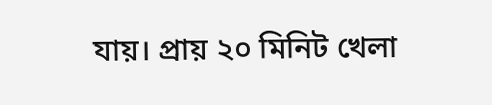যায়। প্রায় ২০ মিনিট খেলা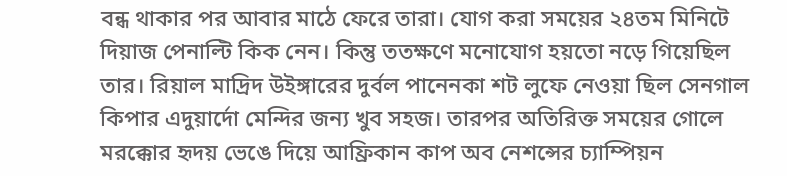বন্ধ থাকার পর আবার মাঠে ফেরে তারা। যোগ করা সময়ের ২৪তম মিনিটে দিয়াজ পেনাল্টি কিক নেন। কিন্তু ততক্ষণে মনোযোগ হয়তো নড়ে গিয়েছিল তার। রিয়াল মাদ্রিদ উইঙ্গারের দুর্বল পানেনকা শট লুফে নেওয়া ছিল সেনগাল কিপার এদুয়ার্দো মেন্দির জন্য খুব সহজ। তারপর অতিরিক্ত সময়ের গোলে মরক্কোর হৃদয় ভেঙে দিয়ে আফ্রিকান কাপ অব নেশন্সের চ্যাম্পিয়ন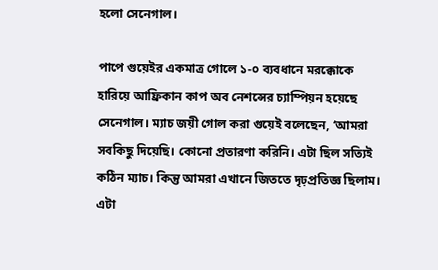হলো সেনেগাল।

পাপে গুয়েইর একমাত্র গোলে ১-০ ব্যবধানে মরক্কোকে হারিয়ে আফ্রিকান কাপ অব নেশন্সের চ্যাম্পিয়ন হয়েছে সেনেগাল। ম্যাচ জয়ী গোল করা গুয়েই বলেছেন, ‘আমরা সবকিছু দিয়েছি। কোনো প্রতারণা করিনি। এটা ছিল সত্যিই কঠিন ম্যাচ। কিন্তু আমরা এখানে জিততে দৃঢ়প্রতিজ্ঞ ছিলাম। এটা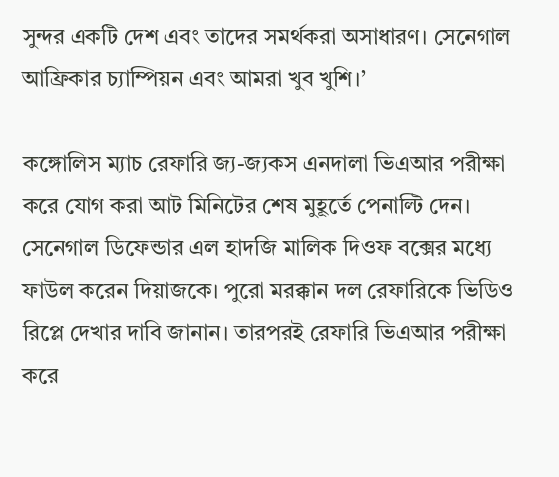সুন্দর একটি দেশ এবং তাদের সমর্থকরা অসাধারণ। সেনেগাল আফ্রিকার চ্যাম্পিয়ন এবং আমরা খুব খুশি।’

কঙ্গোলিস ম্যাচ রেফারি জ্য-জ্যকস এনদালা ভিএআর পরীক্ষা করে যোগ করা আট মিনিটের শেষ মুহূর্তে পেনাল্টি দেন। সেনেগাল ডিফেন্ডার এল হাদজি মালিক দিওফ বক্সের মধ্যে ফাউল করেন দিয়াজকে। পুরো মরক্কান দল রেফারিকে ভিডিও রিপ্লে দেখার দাবি জানান। তারপরই রেফারি ভিএআর পরীক্ষা করে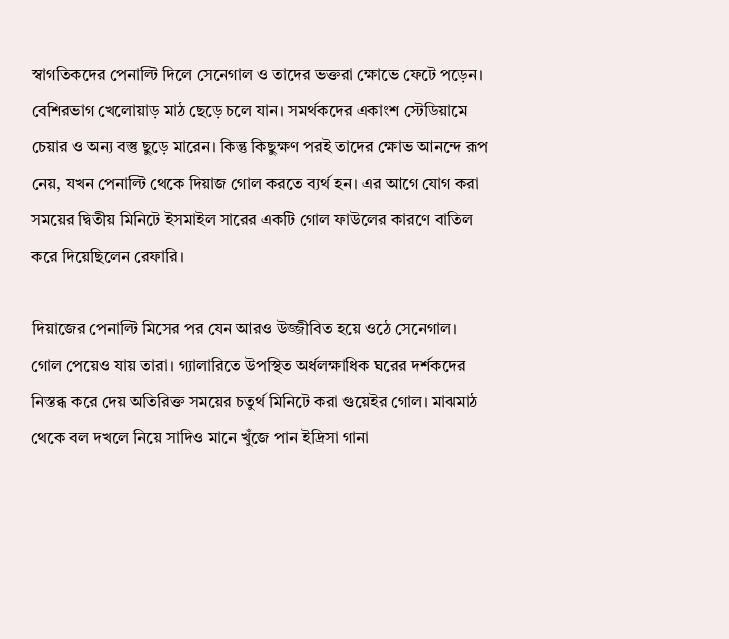স্বাগতিকদের পেনাল্টি দিলে সেনেগাল ও তাদের ভক্তরা ক্ষোভে ফেটে পড়েন। বেশিরভাগ খেলোয়াড় মাঠ ছেড়ে চলে যান। সমর্থকদের একাংশ স্টেডিয়ামে চেয়ার ও অন্য বস্তু ছুড়ে মারেন। কিন্তু কিছুক্ষণ পরই তাদের ক্ষোভ আনন্দে রূপ নেয়, যখন পেনাল্টি থেকে দিয়াজ গোল করতে ব্যর্থ হন। এর আগে যোগ করা সময়ের দ্বিতীয় মিনিটে ইসমাইল সারের একটি গোল ফাউলের কারণে বাতিল করে দিয়েছিলেন রেফারি।

দিয়াজের পেনাল্টি মিসের পর যেন আরও উজ্জীবিত হয়ে ওঠে সেনেগাল। গোল পেয়েও যায় তারা। গ্যালারিতে উপস্থিত অর্ধলক্ষাধিক ঘরের দর্শকদের নিস্তব্ধ করে দেয় অতিরিক্ত সময়ের চতুর্থ মিনিটে করা গুয়েইর গোল। মাঝমাঠ থেকে বল দখলে নিয়ে সাদিও মানে খুঁজে পান ইদ্রিসা গানা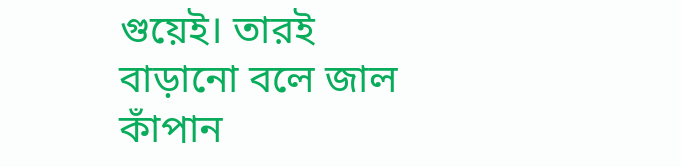গুয়েই। তারই বাড়ানো বলে জাল কাঁপান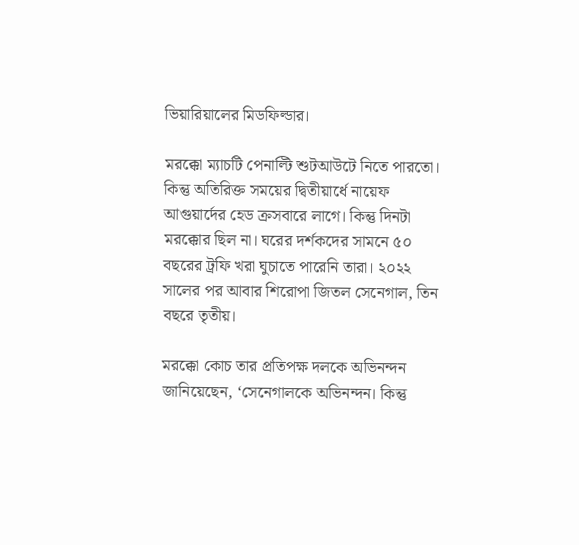ভিয়ারিয়ালের মিডফিল্ডার।

মরক্কো ম্যাচটি পেনাল্টি শুটআউটে নিতে পারতো। কিন্তু অতিরিক্ত সময়ের দ্বিতীয়ার্ধে নায়েফ আগুয়ার্দের হেড ক্রসবারে লাগে। কিন্তু দিনটা মরক্কোর ছিল না। ঘরের দর্শকদের সামনে ৫০ বছরের ট্রফি খরা ঘুচাতে পারেনি তারা। ২০২২ সালের পর আবার শিরোপা জিতল সেনেগাল, তিন বছরে তৃতীয়।

মরক্কো কোচ তার প্রতিপক্ষ দলকে অভিনন্দন জানিয়েছেন, ‘সেনেগালকে অভিনন্দন। কিন্তু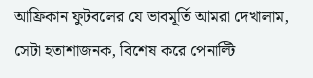আফ্রিকান ফুটবলের যে ভাবমূর্তি আমরা দেখালাম, সেটা হতাশাজনক, বিশেষ করে পেনাল্টি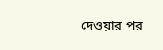দেওয়ার পর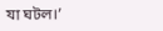যা ঘটল।’